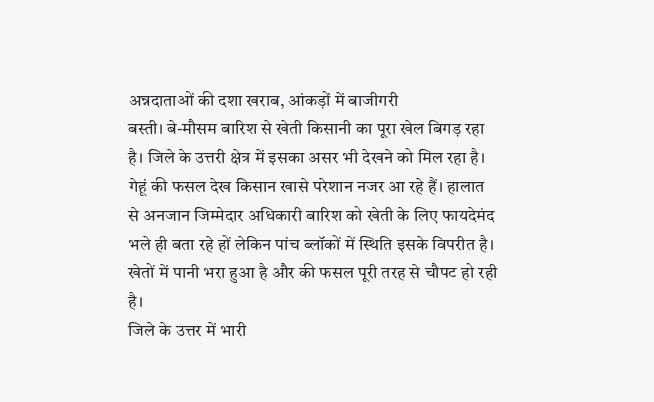अन्नदाताओं की दशा खराब, आंकड़ों में बाजीगरी
बस्ती। बे-मौसम बारिश से खेती किसानी का पूरा खेल बिगड़ रहा है। जिले के उत्तरी क्षेत्र में इसका असर भी देखने को मिल रहा है। गेहूं की फसल देख किसान खासे परेशान नजर आ रहे हैं। हालात से अनजान जिम्मेदार अधिकारी बारिश को खेती के लिए फायदेमंद भले ही बता रहे हों लेकिन पांच ब्लॉकों में स्थिति इसके विपरीत है। खेतों में पानी भरा हुआ है और की फसल पूरी तरह से चौपट हो रही है।
जिले के उत्तर में भारी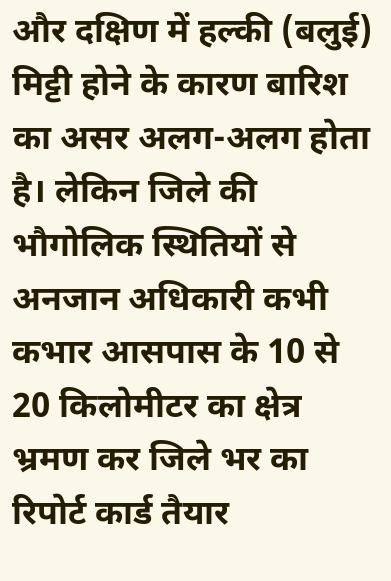और दक्षिण में हल्की (बलुई) मिट्टी होने के कारण बारिश का असर अलग-अलग होता है। लेकिन जिले की भौगोलिक स्थितियों से अनजान अधिकारी कभी कभार आसपास के 10 से 20 किलोमीटर का क्षेत्र भ्रमण कर जिले भर का रिपोर्ट कार्ड तैयार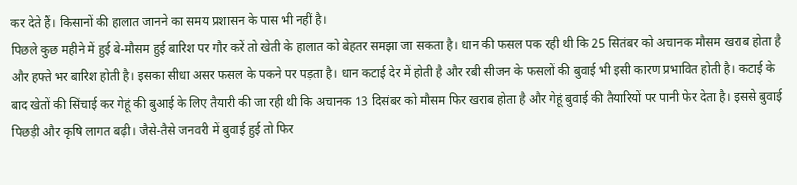कर देते हैं। किसानों की हालात जानने का समय प्रशासन के पास भी नहीं है।
पिछले कुछ महीने में हुई बे-मौसम हुई बारिश पर गौर करें तो खेती के हालात को बेहतर समझा जा सकता है। धान की फसल पक रही थी कि 25 सितंबर को अचानक मौसम खराब होता है और हफ्ते भर बारिश होती है। इसका सीधा असर फसल के पकने पर पड़ता है। धान कटाई देर में होती है और रबी सीजन के फसलों की बुवाई भी इसी कारण प्रभावित होती है। कटाई के बाद खेतों की सिंचाई कर गेहूं की बुआई के लिए तैयारी की जा रही थी कि अचानक 13 दिसंबर को मौसम फिर खराब होता है और गेहूं बुवाई की तैयारियों पर पानी फेर देता है। इससे बुवाई पिछड़ी और कृषि लागत बढ़ी। जैसे-तैसे जनवरी में बुवाई हुई तो फिर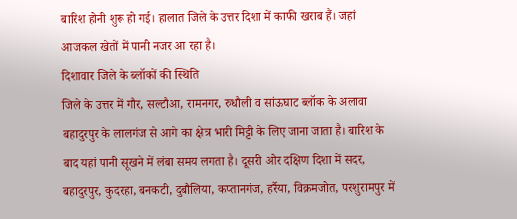बारिश होनी शुरू हो गई। हालात जिले के उत्तर दिशा में काफी खराब हैं। जहां आजकल खेतों में पानी नजर आ रहा है।
दिशावार जिले के ब्लॉकों की स्थिति
जिले के उत्तर में गौर, सल्टौआ, रामनगर, रुधौली व सांऊघाट ब्लॉक के अलावा बहादुरपुर के लालगंज से आगे का क्षेत्र भारी मिट्टी के लिए जाना जाता है। बारिश के बाद यहां पानी सूखने में लंबा समय लगता है। दूसरी ओर दक्षिण दिशा में सदर, बहादुरपुर, कुदरहा, बनकटी, दुबौलिया, कप्तानगंज, हर्रैया, विक्रमजोत, परशुरामपुर में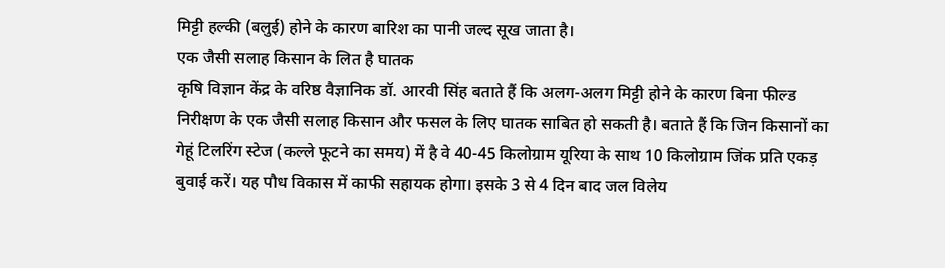मिट्टी हल्की (बलुई) होने के कारण बारिश का पानी जल्द सूख जाता है।
एक जैसी सलाह किसान के लित है घातक
कृषि विज्ञान केंद्र के वरिष्ठ वैज्ञानिक डॉ. आरवी सिंह बताते हैं कि अलग-अलग मिट्टी होने के कारण बिना फील्ड निरीक्षण के एक जैसी सलाह किसान और फसल के लिए घातक साबित हो सकती है। बताते हैं कि जिन किसानों का गेहूं टिलरिंग स्टेज (कल्ले फूटने का समय) में है वे 40-45 किलोग्राम यूरिया के साथ 10 किलोग्राम जिंक प्रति एकड़ बुवाई करें। यह पौध विकास में काफी सहायक होगा। इसके 3 से 4 दिन बाद जल विलेय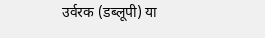उर्वरक (डब्लूपी) या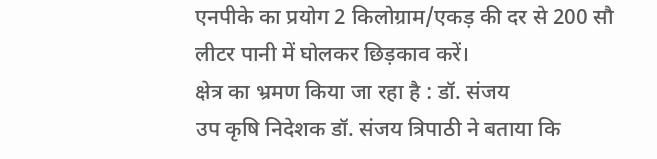एनपीके का प्रयोग 2 किलोग्राम/एकड़ की दर से 200 सौ लीटर पानी में घोलकर छिड़काव करें।
क्षेत्र का भ्रमण किया जा रहा है : डॉ. संजय
उप कृषि निदेशक डॉ. संजय त्रिपाठी ने बताया कि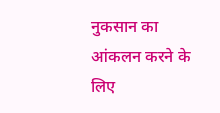नुकसान का आंकलन करने के लिए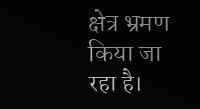क्षेत्र भ्रमण किया जा रहा है।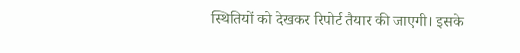स्थितियों को देखकर रिपोर्ट तैयार की जाएगी। इसके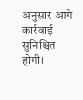अनुसार आगे कार्रवाई सुनिश्चित होगी।